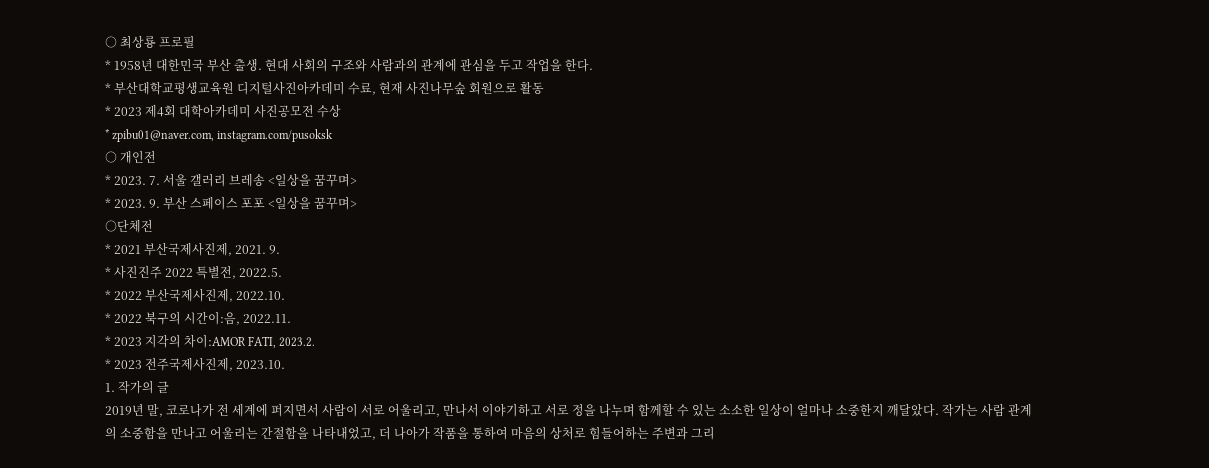○ 최상룡 프로필
* 1958년 대한민국 부산 출생. 현대 사회의 구조와 사람과의 관계에 관심을 두고 작업을 한다.
* 부산대학교평생교육원 디지털사진아카데미 수료, 현재 사진나무숲 회원으로 활동
* 2023 제4회 대학아카데미 사진공모전 수상
* zpibu01@naver.com, instagram.com/pusoksk
○ 개인전
* 2023. 7. 서울 갤러리 브레송 <일상을 꿈꾸며>
* 2023. 9. 부산 스페이스 포포 <일상을 꿈꾸며>
○단체전
* 2021 부산국제사진제, 2021. 9.
* 사진진주 2022 특별전, 2022.5.
* 2022 부산국제사진제, 2022.10.
* 2022 북구의 시간이:음, 2022.11.
* 2023 지각의 차이:AMOR FATI, 2023.2.
* 2023 전주국제사진제, 2023.10.
1. 작가의 글
2019년 말, 코로나가 전 세계에 퍼지면서 사람이 서로 어울리고, 만나서 이야기하고 서로 정을 나누며 함께할 수 있는 소소한 일상이 얼마나 소중한지 깨달았다. 작가는 사람 관계의 소중함을 만나고 어울리는 간절함을 나타내었고, 더 나아가 작품을 통하여 마음의 상처로 힘들어하는 주변과 그리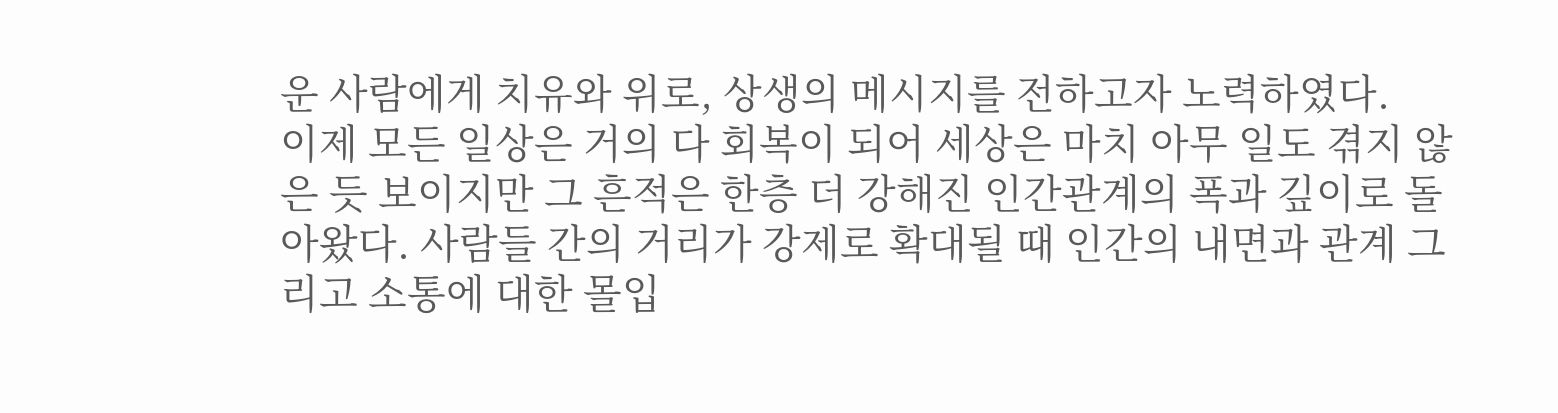운 사람에게 치유와 위로, 상생의 메시지를 전하고자 노력하였다.
이제 모든 일상은 거의 다 회복이 되어 세상은 마치 아무 일도 겪지 않은 듯 보이지만 그 흔적은 한층 더 강해진 인간관계의 폭과 깊이로 돌아왔다. 사람들 간의 거리가 강제로 확대될 때 인간의 내면과 관계 그리고 소통에 대한 몰입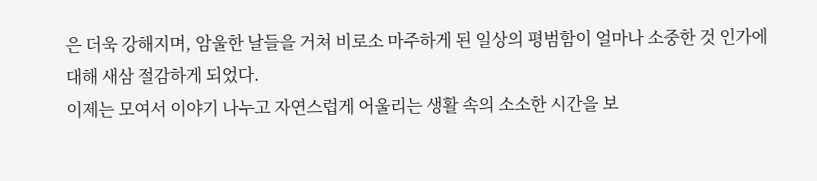은 더욱 강해지며, 암울한 날들을 거쳐 비로소 마주하게 된 일상의 평범함이 얼마나 소중한 것 인가에 대해 새삼 절감하게 되었다.
이제는 모여서 이야기 나누고 자연스럽게 어울리는 생활 속의 소소한 시간을 보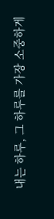내는 하루, 그 하루를 가장 소중하게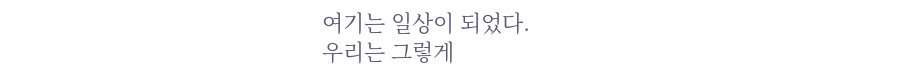여기는 일상이 되었다.
우리는 그렇게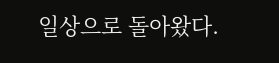일상으로 돌아왔다.